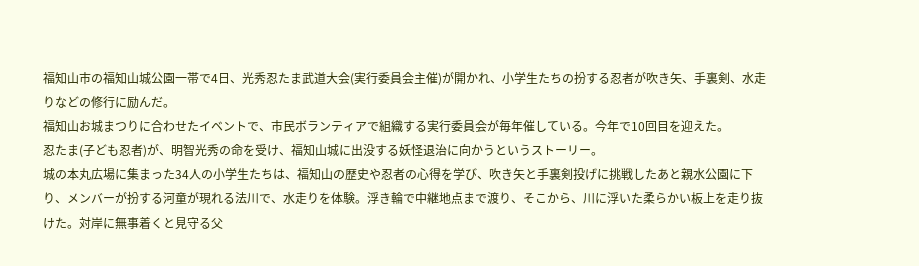福知山市の福知山城公園一帯で4日、光秀忍たま武道大会(実行委員会主催)が開かれ、小学生たちの扮する忍者が吹き矢、手裏剣、水走りなどの修行に励んだ。
福知山お城まつりに合わせたイベントで、市民ボランティアで組織する実行委員会が毎年催している。今年で10回目を迎えた。
忍たま(子ども忍者)が、明智光秀の命を受け、福知山城に出没する妖怪退治に向かうというストーリー。
城の本丸広場に集まった34人の小学生たちは、福知山の歴史や忍者の心得を学び、吹き矢と手裏剣投げに挑戦したあと親水公園に下り、メンバーが扮する河童が現れる法川で、水走りを体験。浮き輪で中継地点まで渡り、そこから、川に浮いた柔らかい板上を走り抜けた。対岸に無事着くと見守る父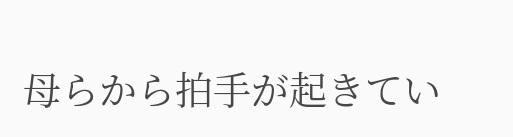母らから拍手が起きてい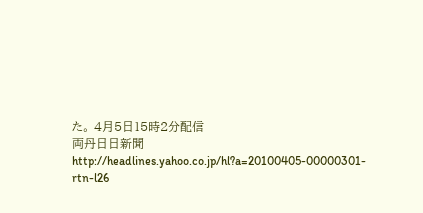た。 4月5日15時2分配信
両丹日日新聞http://headlines.yahoo.co.jp/hl?a=20100405-00000301-rtn-l26